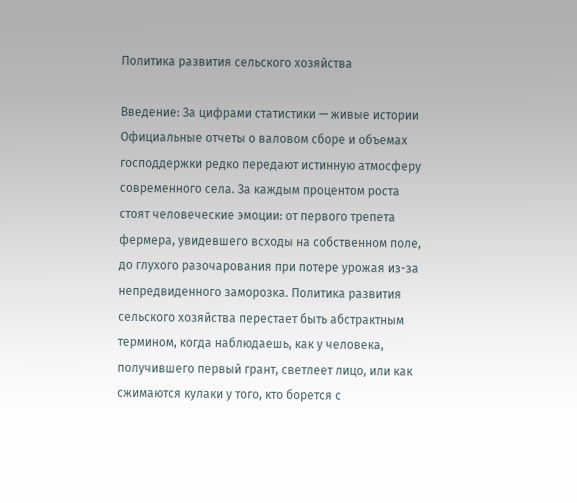Политика развития сельского хозяйства

Введение: За цифрами статистики — живые истории
Официальные отчеты о валовом сборе и объемах господдержки редко передают истинную атмосферу современного села. За каждым процентом роста стоят человеческие эмоции: от первого трепета фермера, увидевшего всходы на собственном поле, до глухого разочарования при потере урожая из-за непредвиденного заморозка. Политика развития сельского хозяйства перестает быть абстрактным термином, когда наблюдаешь, как у человека, получившего первый грант, светлеет лицо, или как сжимаются кулаки у того, кто борется с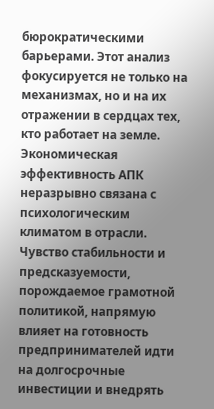бюрократическими барьерами. Этот анализ фокусируется не только на механизмах, но и на их отражении в сердцах тех, кто работает на земле.
Экономическая эффективность АПК неразрывно связана с психологическим климатом в отрасли. Чувство стабильности и предсказуемости, порождаемое грамотной политикой, напрямую влияет на готовность предпринимателей идти на долгосрочные инвестиции и внедрять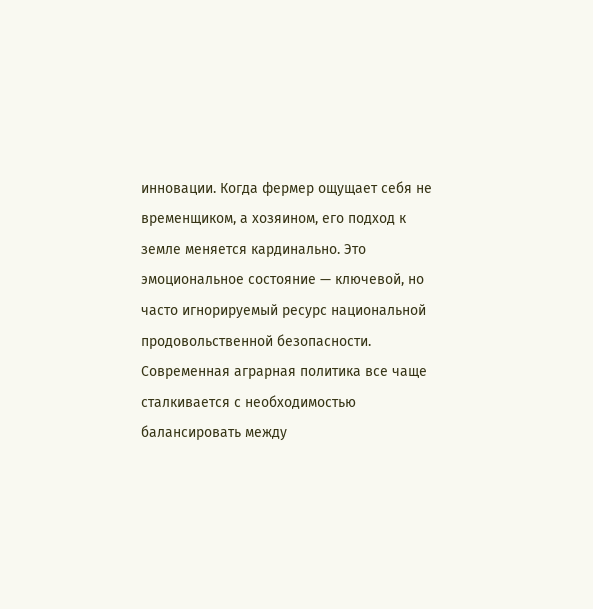инновации. Когда фермер ощущает себя не временщиком, а хозяином, его подход к земле меняется кардинально. Это эмоциональное состояние — ключевой, но часто игнорируемый ресурс национальной продовольственной безопасности.
Современная аграрная политика все чаще сталкивается с необходимостью балансировать между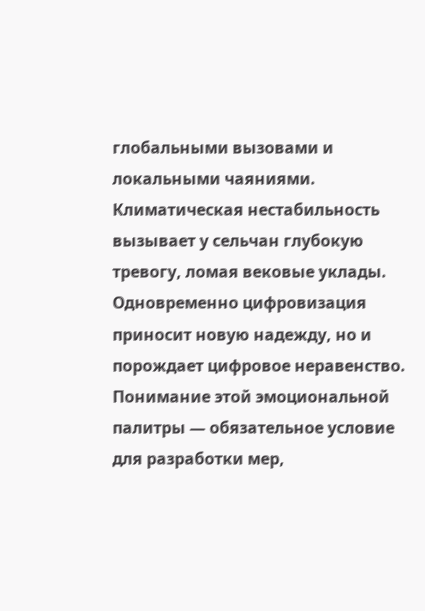глобальными вызовами и локальными чаяниями. Климатическая нестабильность вызывает у сельчан глубокую тревогу, ломая вековые уклады. Одновременно цифровизация приносит новую надежду, но и порождает цифровое неравенство. Понимание этой эмоциональной палитры — обязательное условие для разработки мер,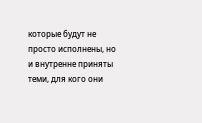которые будут не просто исполнены, но и внутренне приняты теми, для кого они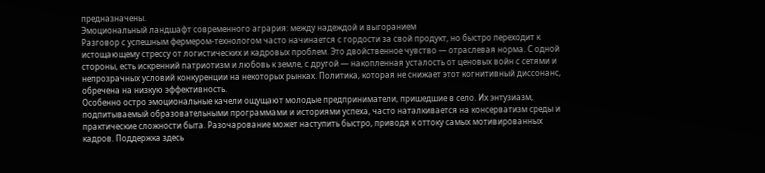предназначены.
Эмоциональный ландшафт современного агрария: между надеждой и выгоранием
Разговор с успешным фермером-технологом часто начинается с гордости за свой продукт, но быстро переходит к истощающему стрессу от логистических и кадровых проблем. Это двойственное чувство — отраслевая норма. С одной стороны, есть искренний патриотизм и любовь к земле, с другой — накопленная усталость от ценовых войн с сетями и непрозрачных условий конкуренции на некоторых рынках. Политика, которая не снижает этот когнитивный диссонанс, обречена на низкую эффективность.
Особенно остро эмоциональные качели ощущают молодые предприниматели, пришедшие в село. Их энтузиазм, подпитываемый образовательными программами и историями успеха, часто наталкивается на консерватизм среды и практические сложности быта. Разочарование может наступить быстро, приводя к оттоку самых мотивированных кадров. Поддержка здесь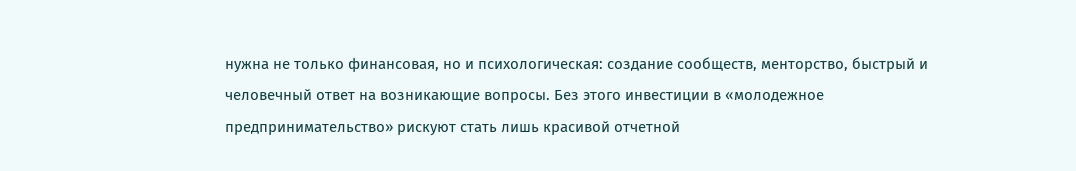нужна не только финансовая, но и психологическая: создание сообществ, менторство, быстрый и человечный ответ на возникающие вопросы. Без этого инвестиции в «молодежное предпринимательство» рискуют стать лишь красивой отчетной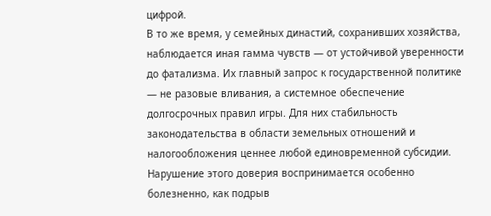цифрой.
В то же время, у семейных династий, сохранивших хозяйства, наблюдается иная гамма чувств — от устойчивой уверенности до фатализма. Их главный запрос к государственной политике — не разовые вливания, а системное обеспечение долгосрочных правил игры. Для них стабильность законодательства в области земельных отношений и налогообложения ценнее любой единовременной субсидии. Нарушение этого доверия воспринимается особенно болезненно, как подрыв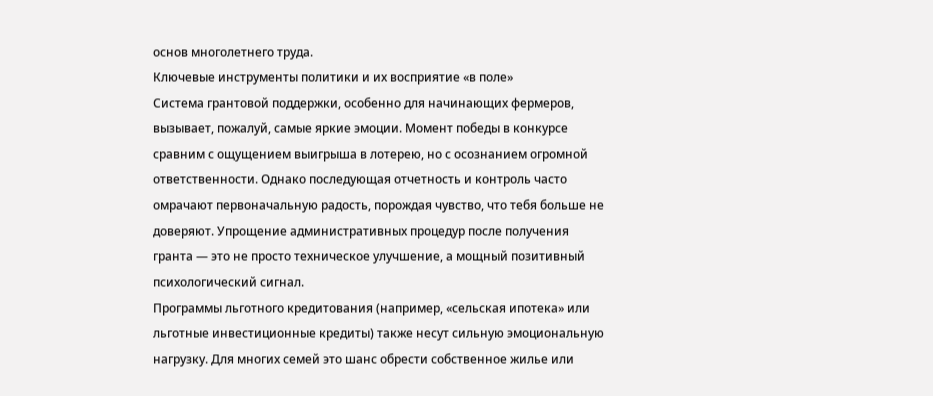основ многолетнего труда.
Ключевые инструменты политики и их восприятие «в поле»
Система грантовой поддержки, особенно для начинающих фермеров, вызывает, пожалуй, самые яркие эмоции. Момент победы в конкурсе сравним с ощущением выигрыша в лотерею, но с осознанием огромной ответственности. Однако последующая отчетность и контроль часто омрачают первоначальную радость, порождая чувство, что тебя больше не доверяют. Упрощение административных процедур после получения гранта — это не просто техническое улучшение, а мощный позитивный психологический сигнал.
Программы льготного кредитования (например, «сельская ипотека» или льготные инвестиционные кредиты) также несут сильную эмоциональную нагрузку. Для многих семей это шанс обрести собственное жилье или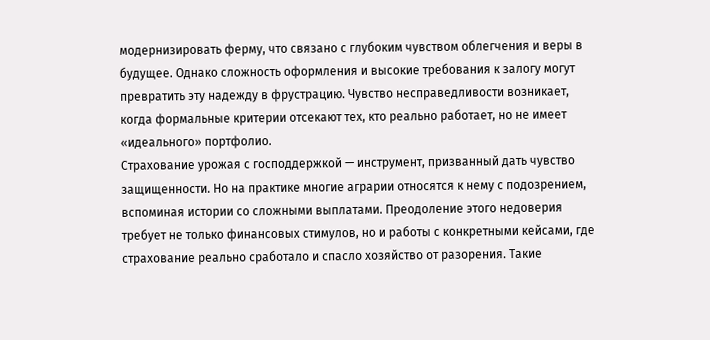модернизировать ферму, что связано с глубоким чувством облегчения и веры в будущее. Однако сложность оформления и высокие требования к залогу могут превратить эту надежду в фрустрацию. Чувство несправедливости возникает, когда формальные критерии отсекают тех, кто реально работает, но не имеет «идеального» портфолио.
Страхование урожая с господдержкой — инструмент, призванный дать чувство защищенности. Но на практике многие аграрии относятся к нему с подозрением, вспоминая истории со сложными выплатами. Преодоление этого недоверия требует не только финансовых стимулов, но и работы с конкретными кейсами, где страхование реально сработало и спасло хозяйство от разорения. Такие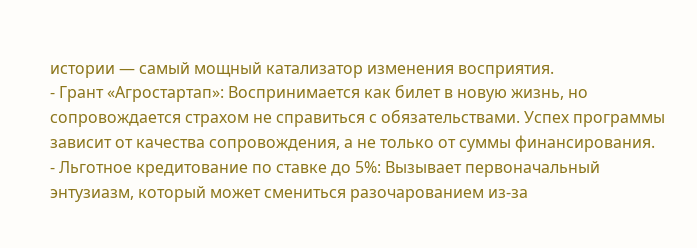истории — самый мощный катализатор изменения восприятия.
- Грант «Агростартап»: Воспринимается как билет в новую жизнь, но сопровождается страхом не справиться с обязательствами. Успех программы зависит от качества сопровождения, а не только от суммы финансирования.
- Льготное кредитование по ставке до 5%: Вызывает первоначальный энтузиазм, который может смениться разочарованием из-за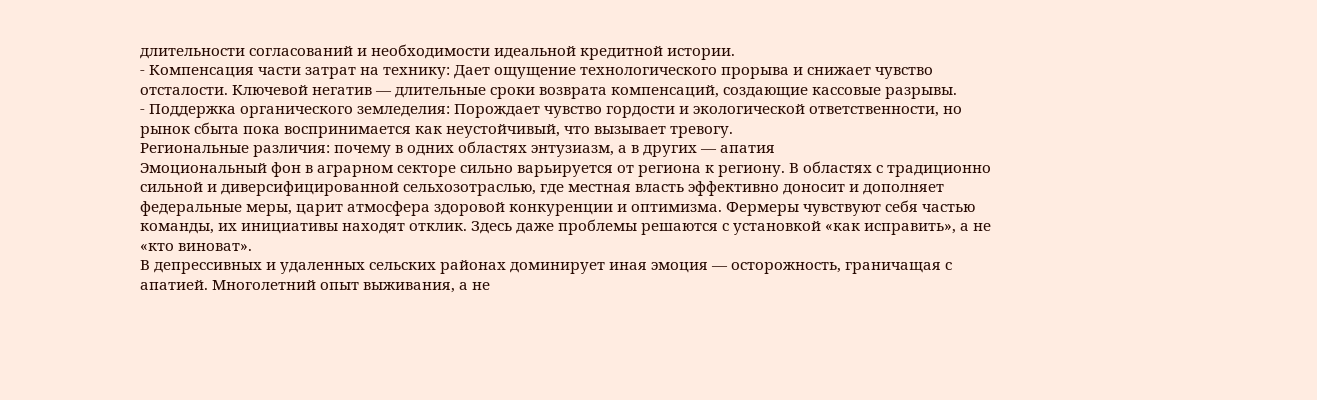длительности согласований и необходимости идеальной кредитной истории.
- Компенсация части затрат на технику: Дает ощущение технологического прорыва и снижает чувство отсталости. Ключевой негатив — длительные сроки возврата компенсаций, создающие кассовые разрывы.
- Поддержка органического земледелия: Порождает чувство гордости и экологической ответственности, но рынок сбыта пока воспринимается как неустойчивый, что вызывает тревогу.
Региональные различия: почему в одних областях энтузиазм, а в других — апатия
Эмоциональный фон в аграрном секторе сильно варьируется от региона к региону. В областях с традиционно сильной и диверсифицированной сельхозотраслью, где местная власть эффективно доносит и дополняет федеральные меры, царит атмосфера здоровой конкуренции и оптимизма. Фермеры чувствуют себя частью команды, их инициативы находят отклик. Здесь даже проблемы решаются с установкой «как исправить», а не «кто виноват».
В депрессивных и удаленных сельских районах доминирует иная эмоция — осторожность, граничащая с апатией. Многолетний опыт выживания, а не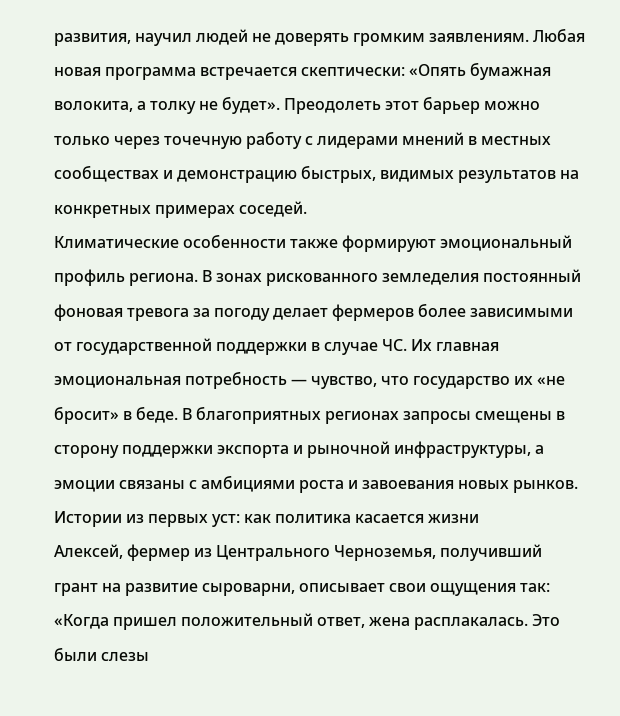развития, научил людей не доверять громким заявлениям. Любая новая программа встречается скептически: «Опять бумажная волокита, а толку не будет». Преодолеть этот барьер можно только через точечную работу с лидерами мнений в местных сообществах и демонстрацию быстрых, видимых результатов на конкретных примерах соседей.
Климатические особенности также формируют эмоциональный профиль региона. В зонах рискованного земледелия постоянный фоновая тревога за погоду делает фермеров более зависимыми от государственной поддержки в случае ЧС. Их главная эмоциональная потребность — чувство, что государство их «не бросит» в беде. В благоприятных регионах запросы смещены в сторону поддержки экспорта и рыночной инфраструктуры, а эмоции связаны с амбициями роста и завоевания новых рынков.
Истории из первых уст: как политика касается жизни
Алексей, фермер из Центрального Черноземья, получивший грант на развитие сыроварни, описывает свои ощущения так: «Когда пришел положительный ответ, жена расплакалась. Это были слезы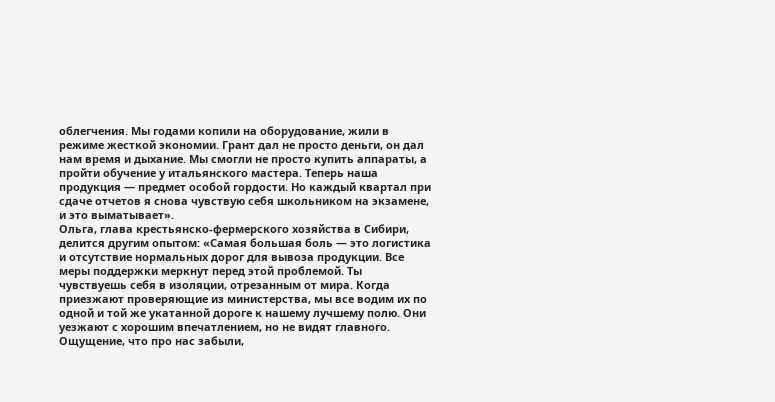облегчения. Мы годами копили на оборудование, жили в режиме жесткой экономии. Грант дал не просто деньги, он дал нам время и дыхание. Мы смогли не просто купить аппараты, а пройти обучение у итальянского мастера. Теперь наша продукция — предмет особой гордости. Но каждый квартал при сдаче отчетов я снова чувствую себя школьником на экзамене, и это выматывает».
Ольга, глава крестьянско-фермерского хозяйства в Сибири, делится другим опытом: «Самая большая боль — это логистика и отсутствие нормальных дорог для вывоза продукции. Все меры поддержки меркнут перед этой проблемой. Ты чувствуешь себя в изоляции, отрезанным от мира. Когда приезжают проверяющие из министерства, мы все водим их по одной и той же укатанной дороге к нашему лучшему полю. Они уезжают с хорошим впечатлением, но не видят главного. Ощущение, что про нас забыли,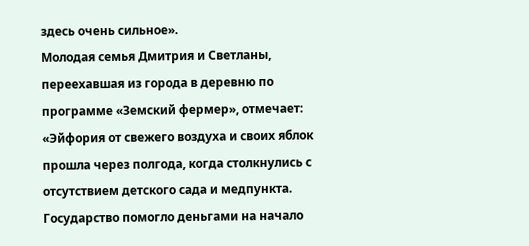здесь очень сильное».
Молодая семья Дмитрия и Светланы, переехавшая из города в деревню по программе «Земский фермер», отмечает: «Эйфория от свежего воздуха и своих яблок прошла через полгода, когда столкнулись с отсутствием детского сада и медпункта. Государство помогло деньгами на начало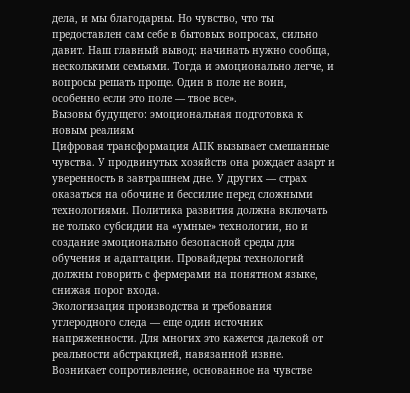дела, и мы благодарны. Но чувство, что ты предоставлен сам себе в бытовых вопросах, сильно давит. Наш главный вывод: начинать нужно сообща, несколькими семьями. Тогда и эмоционально легче, и вопросы решать проще. Один в поле не воин, особенно если это поле — твое все».
Вызовы будущего: эмоциональная подготовка к новым реалиям
Цифровая трансформация АПК вызывает смешанные чувства. У продвинутых хозяйств она рождает азарт и уверенность в завтрашнем дне. У других — страх оказаться на обочине и бессилие перед сложными технологиями. Политика развития должна включать не только субсидии на «умные» технологии, но и создание эмоционально безопасной среды для обучения и адаптации. Провайдеры технологий должны говорить с фермерами на понятном языке, снижая порог входа.
Экологизация производства и требования углеродного следа — еще один источник напряженности. Для многих это кажется далекой от реальности абстракцией, навязанной извне. Возникает сопротивление, основанное на чувстве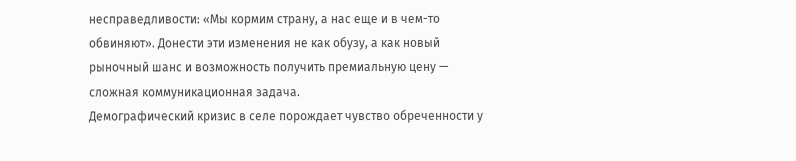несправедливости: «Мы кормим страну, а нас еще и в чем-то обвиняют». Донести эти изменения не как обузу, а как новый рыночный шанс и возможность получить премиальную цену — сложная коммуникационная задача.
Демографический кризис в селе порождает чувство обреченности у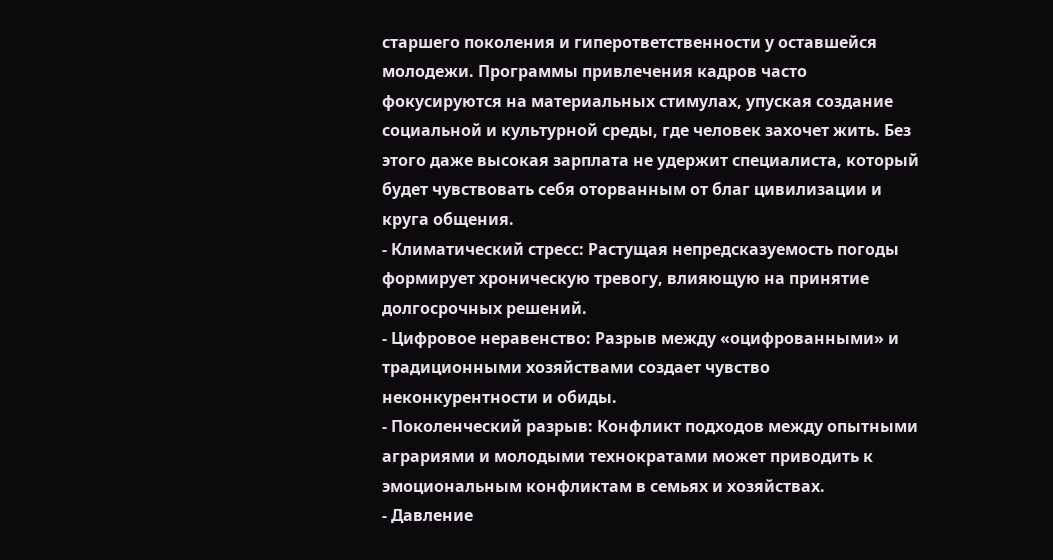старшего поколения и гиперответственности у оставшейся молодежи. Программы привлечения кадров часто фокусируются на материальных стимулах, упуская создание социальной и культурной среды, где человек захочет жить. Без этого даже высокая зарплата не удержит специалиста, который будет чувствовать себя оторванным от благ цивилизации и круга общения.
- Климатический стресс: Растущая непредсказуемость погоды формирует хроническую тревогу, влияющую на принятие долгосрочных решений.
- Цифровое неравенство: Разрыв между «оцифрованными» и традиционными хозяйствами создает чувство неконкурентности и обиды.
- Поколенческий разрыв: Конфликт подходов между опытными аграриями и молодыми технократами может приводить к эмоциональным конфликтам в семьях и хозяйствах.
- Давление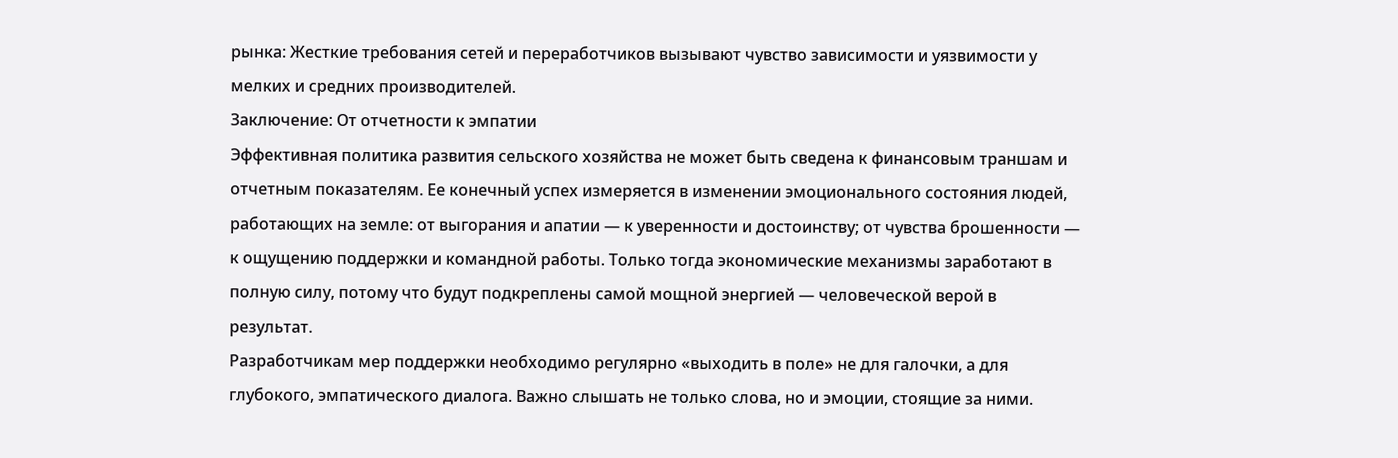рынка: Жесткие требования сетей и переработчиков вызывают чувство зависимости и уязвимости у мелких и средних производителей.
Заключение: От отчетности к эмпатии
Эффективная политика развития сельского хозяйства не может быть сведена к финансовым траншам и отчетным показателям. Ее конечный успех измеряется в изменении эмоционального состояния людей, работающих на земле: от выгорания и апатии — к уверенности и достоинству; от чувства брошенности — к ощущению поддержки и командной работы. Только тогда экономические механизмы заработают в полную силу, потому что будут подкреплены самой мощной энергией — человеческой верой в результат.
Разработчикам мер поддержки необходимо регулярно «выходить в поле» не для галочки, а для глубокого, эмпатического диалога. Важно слышать не только слова, но и эмоции, стоящие за ними.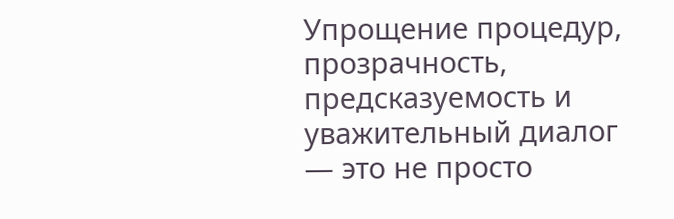Упрощение процедур, прозрачность, предсказуемость и уважительный диалог — это не просто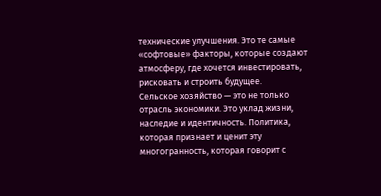технические улучшения. Это те самые «софтовые» факторы, которые создают атмосферу, где хочется инвестировать, рисковать и строить будущее.
Сельское хозяйство — это не только отрасль экономики. Это уклад жизни, наследие и идентичность. Политика, которая признает и ценит эту многогранность, которая говорит с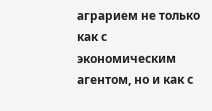аграрием не только как с экономическим агентом, но и как с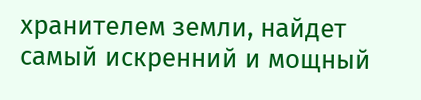хранителем земли, найдет самый искренний и мощный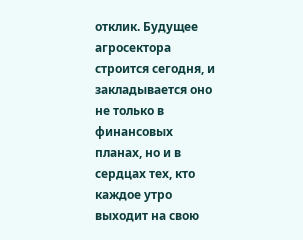отклик. Будущее агросектора строится сегодня, и закладывается оно не только в финансовых планах, но и в сердцах тех, кто каждое утро выходит на свою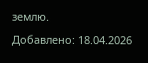землю.
Добавлено: 18.04.2026